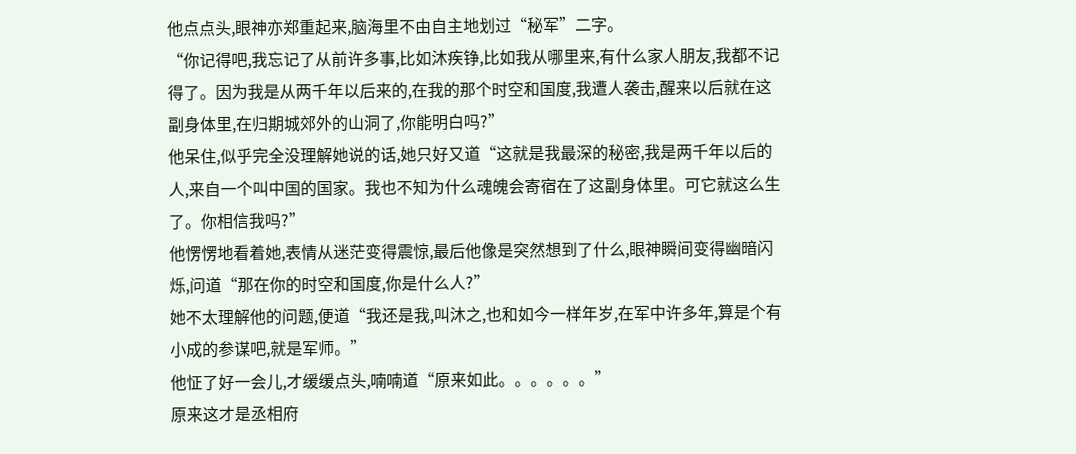他点点头,眼神亦郑重起来,脑海里不由自主地划过“秘军”二字。
“你记得吧,我忘记了从前许多事,比如沐疾铮,比如我从哪里来,有什么家人朋友,我都不记得了。因为我是从两千年以后来的,在我的那个时空和国度,我遭人袭击,醒来以后就在这副身体里,在归期城郊外的山洞了,你能明白吗?”
他呆住,似乎完全没理解她说的话,她只好又道“这就是我最深的秘密,我是两千年以后的人,来自一个叫中国的国家。我也不知为什么魂魄会寄宿在了这副身体里。可它就这么生了。你相信我吗?”
他愣愣地看着她,表情从迷茫变得震惊,最后他像是突然想到了什么,眼神瞬间变得幽暗闪烁,问道“那在你的时空和国度,你是什么人?”
她不太理解他的问题,便道“我还是我,叫沐之,也和如今一样年岁,在军中许多年,算是个有小成的参谋吧,就是军师。”
他怔了好一会儿,才缓缓点头,喃喃道“原来如此。。。。。。”
原来这才是丞相府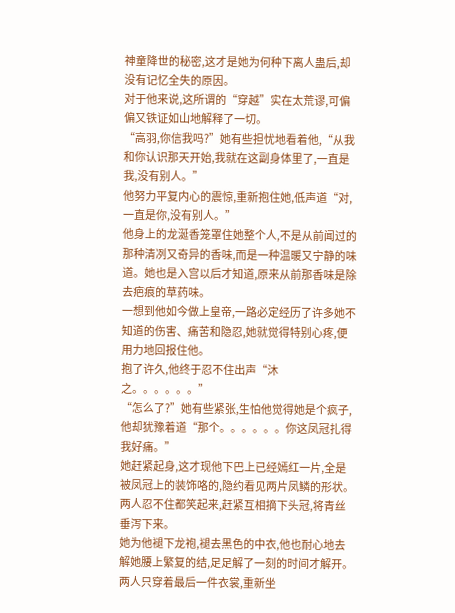神童降世的秘密,这才是她为何种下离人蛊后,却没有记忆全失的原因。
对于他来说,这所谓的“穿越”实在太荒谬,可偏偏又铁证如山地解释了一切。
“高羽,你信我吗?”她有些担忧地看着他,“从我和你认识那天开始,我就在这副身体里了,一直是我,没有别人。”
他努力平复内心的震惊,重新抱住她,低声道“对,一直是你,没有别人。”
他身上的龙涎香笼罩住她整个人,不是从前闻过的那种清冽又奇异的香味,而是一种温暖又宁静的味道。她也是入宫以后才知道,原来从前那香味是除去疤痕的草药味。
一想到他如今做上皇帝,一路必定经历了许多她不知道的伤害、痛苦和隐忍,她就觉得特别心疼,便用力地回报住他。
抱了许久,他终于忍不住出声“沐之。。。。。。”
“怎么了?”她有些紧张,生怕他觉得她是个疯子,他却犹豫着道“那个。。。。。。你这凤冠扎得我好痛。”
她赶紧起身,这才现他下巴上已经嫣红一片,全是被凤冠上的装饰咯的,隐约看见两片凤鳞的形状。
两人忍不住都笑起来,赶紧互相摘下头冠,将青丝垂泻下来。
她为他褪下龙袍,褪去黑色的中衣,他也耐心地去解她腰上繁复的结,足足解了一刻的时间才解开。
两人只穿着最后一件衣裳,重新坐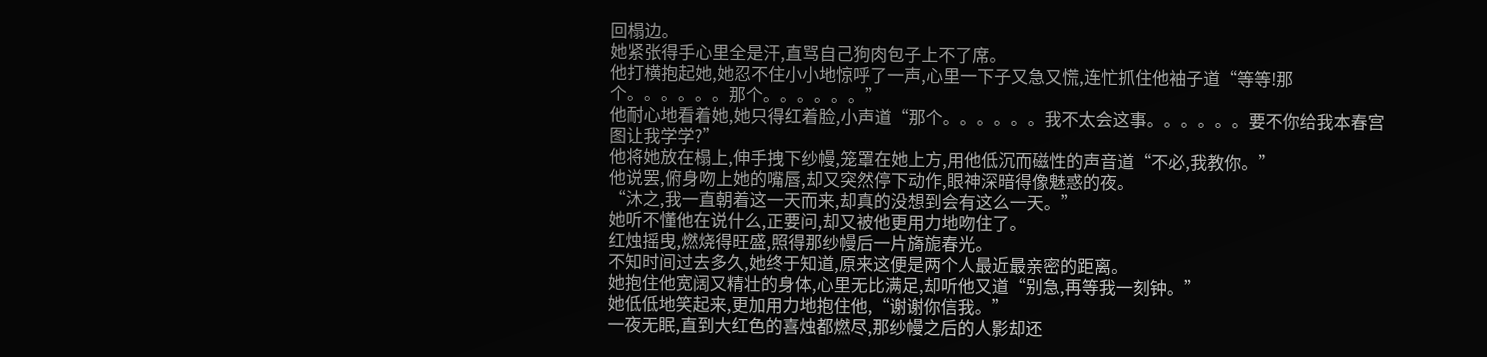回榻边。
她紧张得手心里全是汗,直骂自己狗肉包子上不了席。
他打横抱起她,她忍不住小小地惊呼了一声,心里一下子又急又慌,连忙抓住他袖子道“等等!那个。。。。。。那个。。。。。。”
他耐心地看着她,她只得红着脸,小声道“那个。。。。。。我不太会这事。。。。。。要不你给我本春宫图让我学学?”
他将她放在榻上,伸手拽下纱幔,笼罩在她上方,用他低沉而磁性的声音道“不必,我教你。”
他说罢,俯身吻上她的嘴唇,却又突然停下动作,眼神深暗得像魅惑的夜。
“沐之,我一直朝着这一天而来,却真的没想到会有这么一天。”
她听不懂他在说什么,正要问,却又被他更用力地吻住了。
红烛摇曳,燃烧得旺盛,照得那纱幔后一片旖旎春光。
不知时间过去多久,她终于知道,原来这便是两个人最近最亲密的距离。
她抱住他宽阔又精壮的身体,心里无比满足,却听他又道“别急,再等我一刻钟。”
她低低地笑起来,更加用力地抱住他,“谢谢你信我。”
一夜无眠,直到大红色的喜烛都燃尽,那纱幔之后的人影却还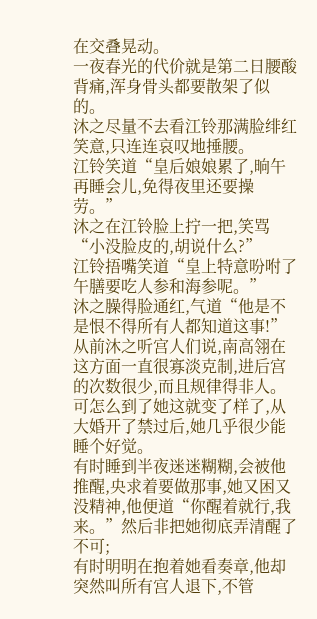在交叠晃动。
一夜春光的代价就是第二日腰酸背痛,浑身骨头都要散架了似的。
沐之尽量不去看江铃那满脸绯红笑意,只连连哀叹地捶腰。
江铃笑道“皇后娘娘累了,晌午再睡会儿,免得夜里还要操劳。”
沐之在江铃脸上拧一把,笑骂“小没脸皮的,胡说什么?”
江铃捂嘴笑道“皇上特意吩咐了午膳要吃人参和海参呢。”
沐之臊得脸通红,气道“他是不是恨不得所有人都知道这事!”
从前沐之听宫人们说,南高翎在这方面一直很寡淡克制,进后宫的次数很少,而且规律得非人。
可怎么到了她这就变了样了,从大婚开了禁过后,她几乎很少能睡个好觉。
有时睡到半夜迷迷糊糊,会被他推醒,央求着要做那事,她又困又没精神,他便道“你醒着就行,我来。”然后非把她彻底弄清醒了不可;
有时明明在抱着她看奏章,他却突然叫所有宫人退下,不管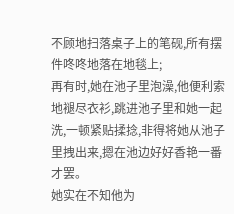不顾地扫落桌子上的笔砚,所有摆件咚咚地落在地毯上;
再有时,她在池子里泡澡,他便利索地褪尽衣衫,跳进池子里和她一起洗,一顿紧贴揉捻,非得将她从池子里拽出来,摁在池边好好香艳一番才罢。
她实在不知他为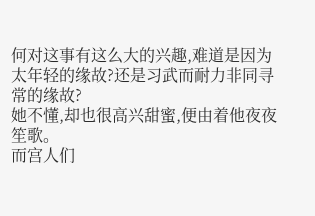何对这事有这么大的兴趣,难道是因为太年轻的缘故?还是习武而耐力非同寻常的缘故?
她不懂,却也很高兴甜蜜,便由着他夜夜笙歌。
而宫人们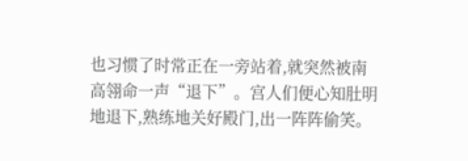也习惯了时常正在一旁站着,就突然被南高翎命一声“退下”。宫人们便心知肚明地退下,熟练地关好殿门,出一阵阵偷笑。